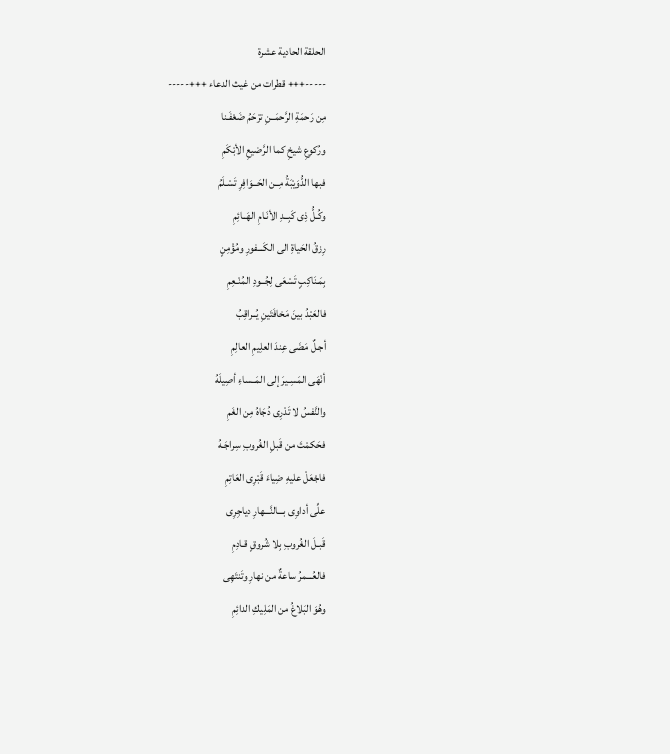الحلقة الحادية عشرة
-----+++ قطرات من غيث الدعاء +++-----
مِن رَحمَةِ الرَّحمَــنِ ترْحَمُ ضَعْفَـنا
ورُكوعِ شيخِ كما الرَّضيعِ الأبْكَمِ
فبها الدُّوَيْبَةُ مِــن الحَــوَافِرِ تَسْـلَمُ
وكُـلُّ ذِى كَبِــدِ الأنَـامِ الهَــائِمِ
رِزقُ الحَياةِ الى الكَـــفورِ ومُؤْمِنٍ
بِمَـنَاكِبٍ تَسْعَى لِجُــودِ المُنْـعِمِ
فالعَبْدُ بينَ مَخافَتَينِ يُــراقِبُ
أجـلٌ مَضَى عِندَ العلِيمِ العالِمِ
أنْهَى المَسِـيرَ إلى المَــساءِ أصِيلَهُ
والنَّفسُ لا تَدْرِى دُجَاهُ مِن الغَمِ
فحَكمْتَ من قَبلِ الغُروبِ سِراجَـهُ
فاجْعَلْ عليهِ ضِياءَ قَبْرِى العَاتِمِ
علِّى أداوِى بـــالنَّـــهارِ دياجِرِى
قَبـلَ الغُروبِ بِلا شُروقٍ قـادِمِ
فالعُـــمرُ ساعةٌ من نهارِ وتَنتَهِى
وهُوَ البَلاغُ من المَلِيكِ الدائِمِ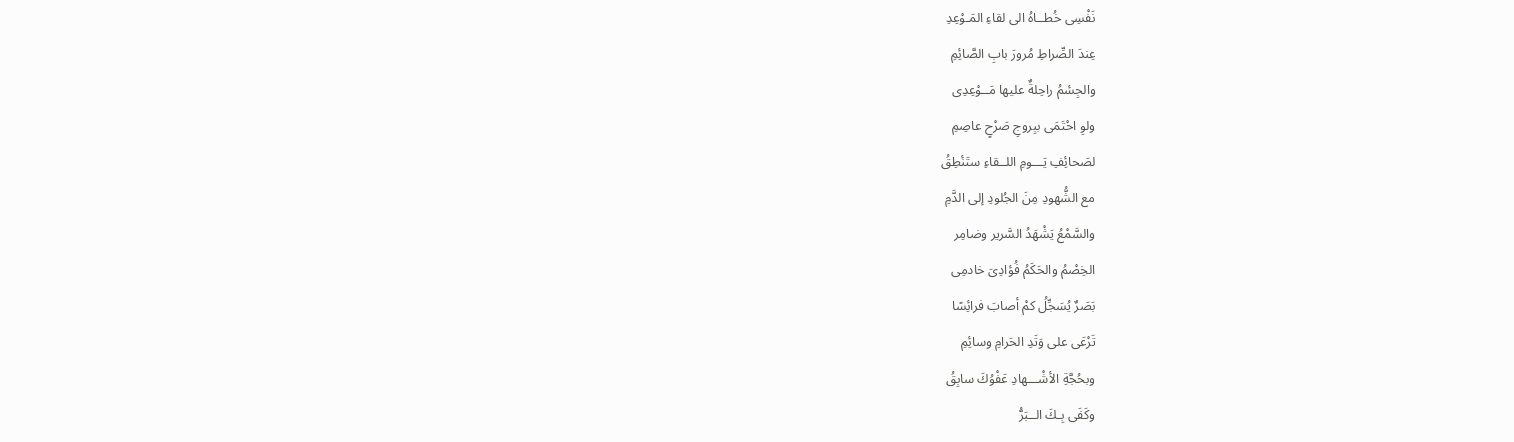نَفْسِى خُطــاهُ الى لقاءِ المَـوْعِدِ
عِندَ الصِّراطِ مُرورَ بابِ الصَّائِمِ
والجِسٔمُ راحِلةٌ عليها مَــوْعِدِى
ولوِ احْتَمَى ببِروجِ صَرْحٍ عاصِمِ
لصَحائِفِ يَـــومِ اللــقاءِ ستَنٔطِقُ
مع الشُّهودِ مِنَ الجُلودِ إلى الدَّمِ
والسَّمْعُ يَشْهَدُ السَّرير وضامِر
الخِصْمُ والحَكَمُ فُؤادِىَ خادمِى
بَصَرٌ يُسَجِّلُ كمْ أصابَ فرائِسًا
تَرْعَى على وَتَدِ الحَرامِ وسائِمِ
وبحُجَّةِ الأشْـــهادِ عَفْوُكَ سابِقُ
وكَفَى بِـكَ الــبَرُّ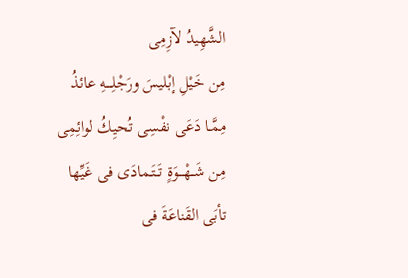الشَّهِيدُ لآزِمِى
مِن خَيْلِ إبْليسَ ورَجْلِــــهِ عائذُ
مِمَّـا دَعَى نفْسِى تُحيِكُ لوائِمِى
مِن شَــهْـــوَةٍ تَــتَـمادَى فى غَيِّها
تأبَى القَناعَةَ فى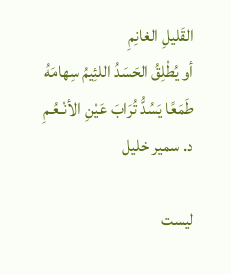القَليلِ الغانِمِ
أو يُطْلِقُ الحَسَدُ اللئِيمُ سِهامَهُ
طَمَعًا يَسُدُّ تُرَابَ عَيْنِ الأنْـعُـمِ
د. سمير خليل

ليست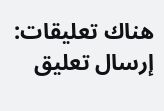هناك تعليقات:
إرسال تعليق